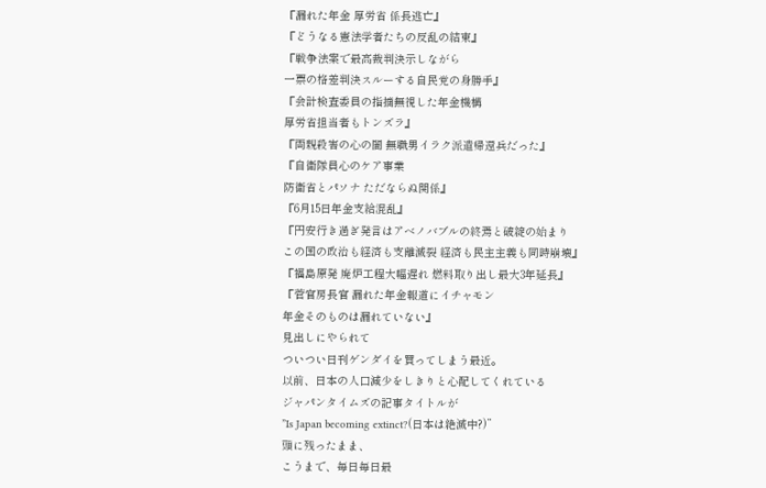『漏れた年金 厚労省 係長逃亡』
『どうなる憲法学者たちの反乱の結束』
『戦争法案で最高裁判決示しながら
一票の格差判決スルーする自民党の身勝手』
『会計検査委員の指摘無視した年金機構
厚労省担当者もトンズラ』
『両親殺害の心の闇 無職男イラク派遣帰還兵だった』
『自衛隊員心のケア事業
防衛省とパソナ ただならぬ関係』
『6月15日年金支給混乱』
『円安行き過ぎ発言はアベノバブルの終焉と破綻の始まり
この国の政治も経済も支離滅裂 経済も民主主義も同時崩壊』
『福島原発 廃炉工程大幅遅れ 燃料取り出し最大3年延長』
『菅官房長官 漏れた年金報道にイチャモン
年金そのものは漏れていない』
見出しにやられて
ついつい日刊ゲンダイを買ってしまう最近。
以前、日本の人口減少をしきりと心配してくれている
ジャパンタイムズの記事タイトルが
”Is Japan becoming extinct?(日本は絶滅中?)”
頭に残ったまま、
こうまで、毎日毎日最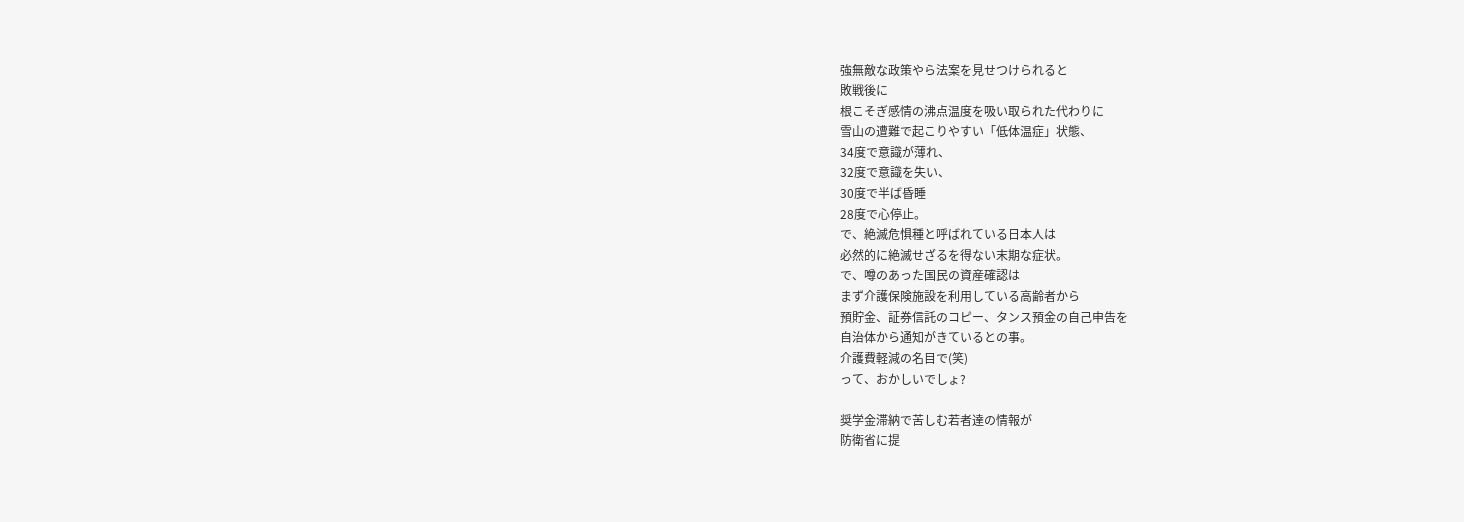強無敵な政策やら法案を見せつけられると
敗戦後に
根こそぎ感情の沸点温度を吸い取られた代わりに
雪山の遭難で起こりやすい「低体温症」状態、
34度で意識が薄れ、
32度で意識を失い、
30度で半ば昏睡
28度で心停止。
で、絶滅危惧種と呼ばれている日本人は
必然的に絶滅せざるを得ない末期な症状。
で、噂のあった国民の資産確認は
まず介護保険施設を利用している高齢者から
預貯金、証券信託のコピー、タンス預金の自己申告を
自治体から通知がきているとの事。
介護費軽減の名目で(笑)
って、おかしいでしょ?

奨学金滞納で苦しむ若者達の情報が
防衛省に提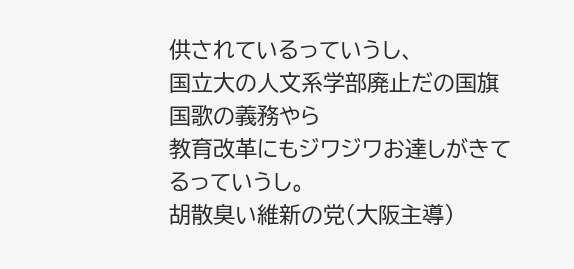供されているっていうし、
国立大の人文系学部廃止だの国旗国歌の義務やら
教育改革にもジワジワお達しがきてるっていうし。
胡散臭い維新の党(大阪主導)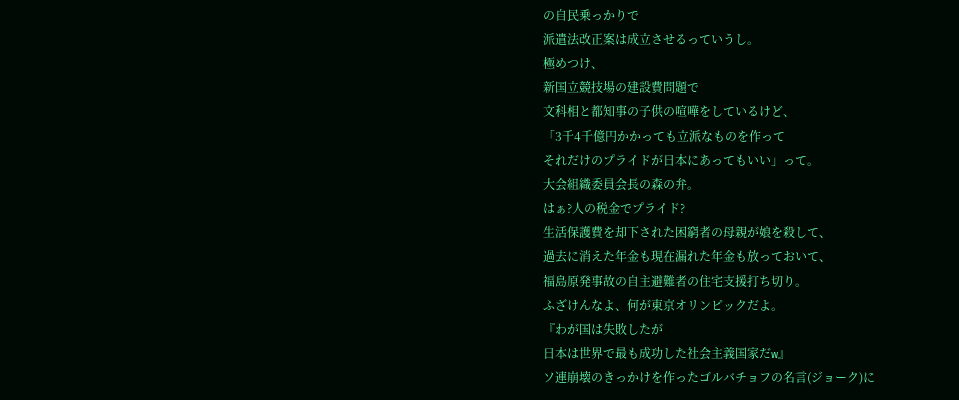の自民乗っかりで
派遣法改正案は成立させるっていうし。
極めつけ、
新国立競技場の建設費問題で
文科相と都知事の子供の喧嘩をしているけど、
「3千4千億円かかっても立派なものを作って
それだけのプライドが日本にあってもいい」って。
大会組織委員会長の森の弁。
はぁ?人の税金でプライド?
生活保護費を却下された困窮者の母親が娘を殺して、
過去に消えた年金も現在漏れた年金も放っておいて、
福島原発事故の自主避難者の住宅支援打ち切り。
ふざけんなよ、何が東京オリンピックだよ。
『わが国は失敗したが
日本は世界で最も成功した社会主義国家だw』
ソ連崩壊のきっかけを作ったゴルバチョフの名言(ジョーク)に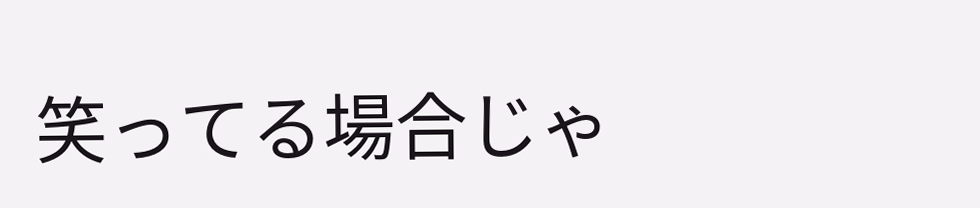笑ってる場合じゃ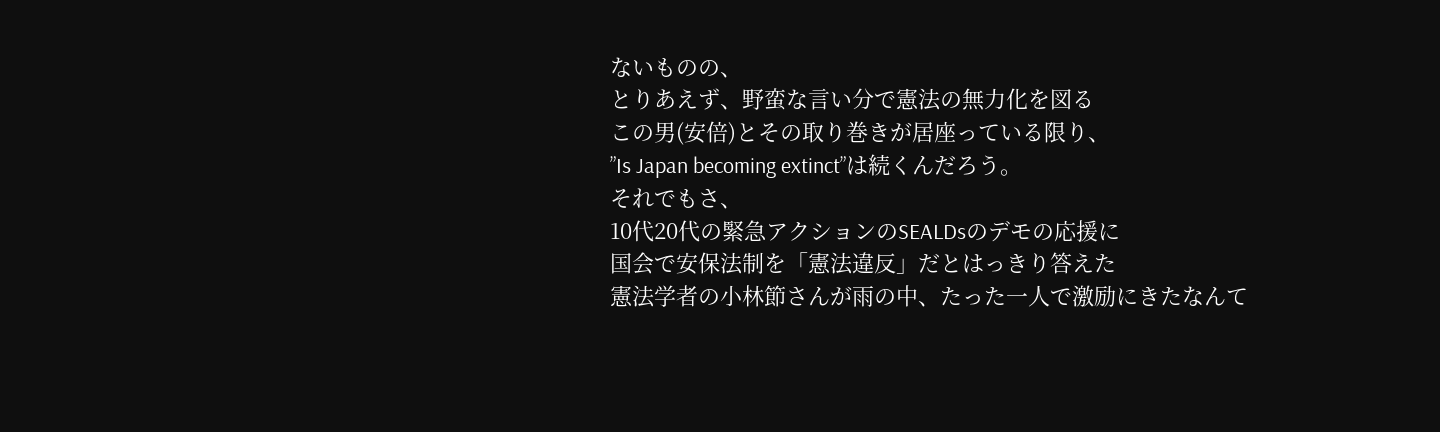ないものの、
とりあえず、野蛮な言い分で憲法の無力化を図る
この男(安倍)とその取り巻きが居座っている限り、
”Is Japan becoming extinct”は続くんだろう。
それでもさ、
10代20代の緊急アクションのSEALDsのデモの応援に
国会で安保法制を「憲法違反」だとはっきり答えた
憲法学者の小林節さんが雨の中、たった一人で激励にきたなんて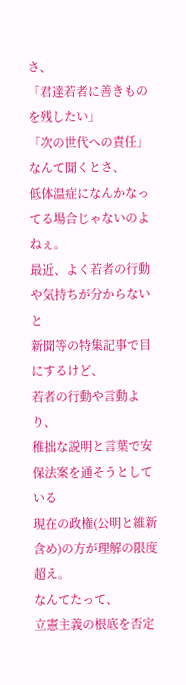さ、
「君達若者に善きものを残したい」
「次の世代への責任」なんて聞くとさ、
低体温症になんかなってる場合じゃないのよねぇ。
最近、よく若者の行動や気持ちが分からないと
新聞等の特集記事で目にするけど、
若者の行動や言動より、
稚拙な説明と言葉で安保法案を通そうとしている
現在の政権(公明と維新含め)の方が理解の限度超え。
なんてたって、
立憲主義の根底を否定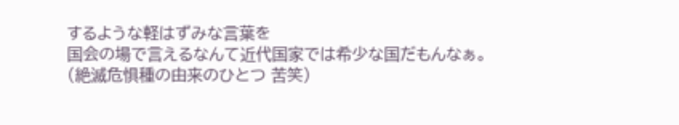するような軽はずみな言葉を
国会の場で言えるなんて近代国家では希少な国だもんなぁ。
(絶滅危惧種の由来のひとつ 苦笑)